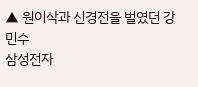▲ 원이삭과 신경전을 벌였던 강민수
삼성전자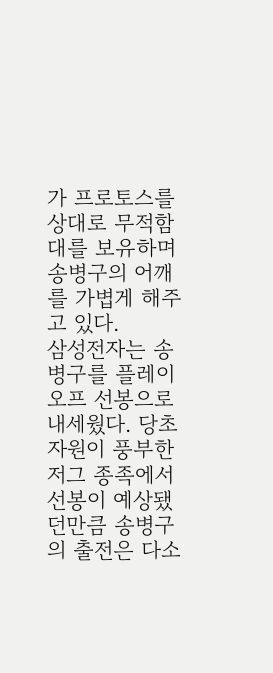가 프로토스를 상대로 무적함대를 보유하며 송병구의 어깨를 가볍게 해주고 있다.
삼성전자는 송병구를 플레이오프 선봉으로 내세웠다. 당초 자원이 풍부한 저그 종족에서 선봉이 예상됐던만큼 송병구의 출전은 다소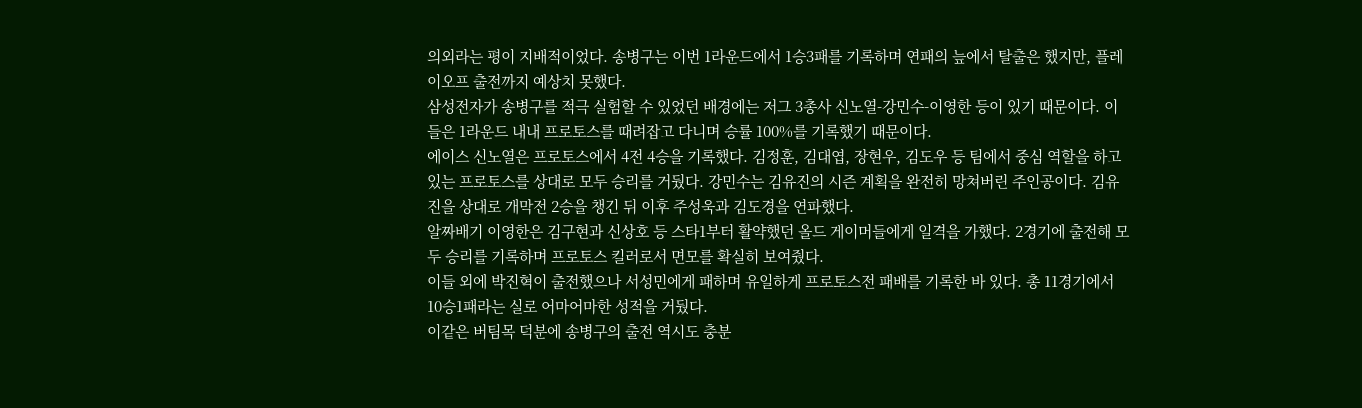의외라는 평이 지배적이었다. 송병구는 이번 1라운드에서 1승3패를 기록하며 연패의 늪에서 탈출은 했지만, 플레이오프 출전까지 예상치 못했다.
삼성전자가 송병구를 적극 실험할 수 있었던 배경에는 저그 3총사 신노열-강민수-이영한 등이 있기 때문이다. 이들은 1라운드 내내 프로토스를 때려잡고 다니며 승률 100%를 기록했기 때문이다.
에이스 신노열은 프로토스에서 4전 4승을 기록했다. 김정훈, 김대엽, 장현우, 김도우 등 팀에서 중심 역할을 하고 있는 프로토스를 상대로 모두 승리를 거뒀다. 강민수는 김유진의 시즌 계획을 완전히 망쳐버린 주인공이다. 김유진을 상대로 개막전 2승을 챙긴 뒤 이후 주성욱과 김도경을 연파했다.
알짜배기 이영한은 김구현과 신상호 등 스타1부터 활약했던 올드 게이머들에게 일격을 가했다. 2경기에 출전해 모두 승리를 기록하며 프로토스 킬러로서 면모를 확실히 보여줬다.
이들 외에 박진혁이 출전했으나 서성민에게 패하며 유일하게 프로토스전 패배를 기록한 바 있다. 총 11경기에서 10승1패라는 실로 어마어마한 성적을 거뒀다.
이같은 버팀목 덕분에 송병구의 출전 역시도 충분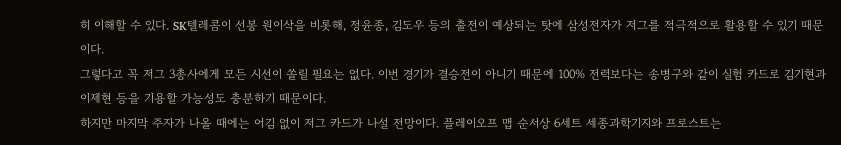히 이해할 수 있다. SK텔레콤이 선봉 원이삭을 비롯해, 정윤종, 김도우 등의 출전이 예상되는 탓에 삼성전자가 저그를 적극적으로 활용할 수 있기 때문이다.
그렇다고 꼭 저그 3총사에게 모든 시선이 쏠릴 필요는 없다. 이번 경기가 결승전이 아니기 때문에 100% 전력보다는 송병구와 같이 실험 카드로 김기현과 이제현 등을 기용할 가능성도 충분하기 때문이다.
하지만 마지막 주자가 나올 때에는 어김 없이 저그 카드가 나설 전망이다. 플레이오프 맵 순서상 6세트 세종과학기지와 프로스트는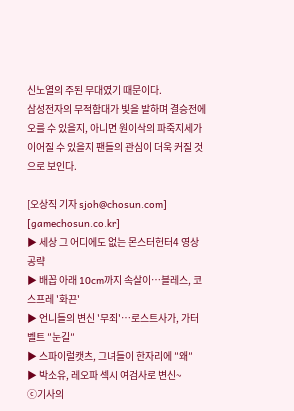신노열의 주된 무대였기 때문이다.
삼성전자의 무적함대가 빛을 발하며 결승전에 오를 수 있을지, 아니면 원이삭의 파죽지세가 이어질 수 있을지 팬들의 관심이 더욱 커질 것으로 보인다.

[오상직 기자 sjoh@chosun.com] [gamechosun.co.kr]
▶ 세상 그 어디에도 없는 몬스터헌터4 영상 공략
▶ 배꼽 아래 10cm까지 속살이…블레스, 코스프레 '화끈'
▶ 언니들의 변신 '무죄'…로스트사가, 가터벨트 ″눈길″
▶ 스파이럴캣츠, 그녀들이 한자리에 ″왜″
▶ 박소유, 레오파 섹시 여검사로 변신~
ⓒ기사의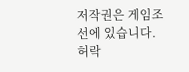저작권은 게임조선에 있습니다. 허락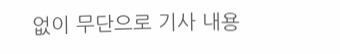없이 무단으로 기사 내용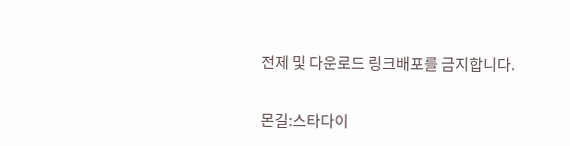전제 및 다운로드 링크배포를 금지합니다.

몬길:스타다이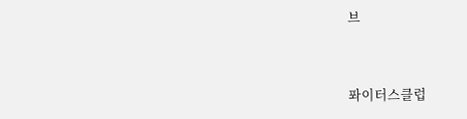브


퐈이터스클럽